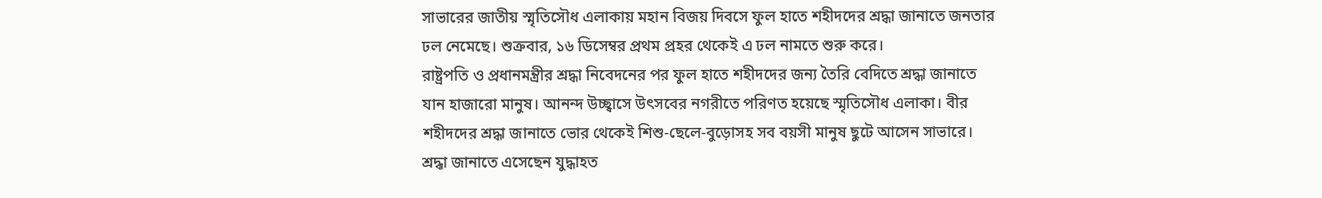সাভারের জাতীয় স্মৃতিসৌধ এলাকায় মহান বিজয় দিবসে ফুল হাতে শহীদদের শ্রদ্ধা জানাতে জনতার ঢল নেমেছে। শুক্রবার, ১৬ ডিসেম্বর প্রথম প্রহর থেকেই এ ঢল নামতে শুরু করে।
রাষ্ট্রপতি ও প্রধানমন্ত্রীর শ্রদ্ধা নিবেদনের পর ফুল হাতে শহীদদের জন্য তৈরি বেদিতে শ্রদ্ধা জানাতে যান হাজারো মানুষ। আনন্দ উচ্ছ্বাসে উৎসবের নগরীতে পরিণত হয়েছে স্মৃতিসৌধ এলাকা। বীর শহীদদের শ্রদ্ধা জানাতে ভোর থেকেই শিশু-ছেলে-বুড়োসহ সব বয়সী মানুষ ছুটে আসেন সাভারে। শ্রদ্ধা জানাতে এসেছেন যুদ্ধাহত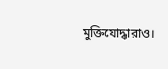মুক্তিযোদ্ধারাও।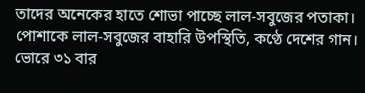তাদের অনেকের হাতে শোভা পাচ্ছে লাল-সবুজের পতাকা। পোশাকে লাল-সবুজের বাহারি উপস্থিতি, কণ্ঠে দেশের গান।
ভোরে ৩১ বার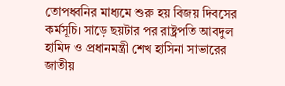তোপধ্বনির মাধ্যমে শুরু হয় বিজয় দিবসের কর্মসূচি। সাড়ে ছয়টার পর রাষ্ট্রপতি আবদুল হামিদ ও প্রধানমন্ত্রী শেখ হাসিনা সাভারের জাতীয়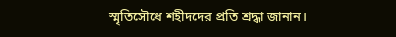স্মৃতিসৌধে শহীদদের প্রতি শ্রদ্ধা জানান।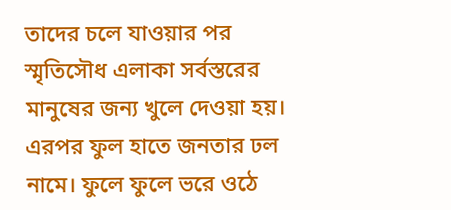তাদের চলে যাওয়ার পর স্মৃতিসৌধ এলাকা সর্বস্তরের মানুষের জন্য খুলে দেওয়া হয়। এরপর ফুল হাতে জনতার ঢল নামে। ফুলে ফুলে ভরে ওঠে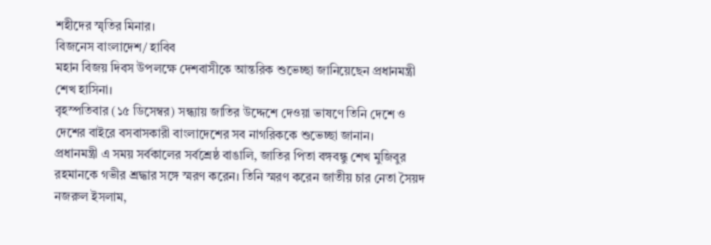শহীদের স্মৃতির মিনার।
বিজনেস বাংলাদেশ/ হাবিব
মহান বিজয় দিবস উপলক্ষে দেশবাসীকে আন্তরিক শুভেচ্ছা জানিয়েছেন প্রধানমন্ত্রী শেখ হাসিনা।
বৃহস্পতিবার (১৫ ডিসেম্বর) সন্ধ্যায় জাতির উদ্দেশে দেওয়া ভাষণে তিনি দেশে ও দেশের বাইরে বসবাসকারী বাংলাদেশের সব নাগরিককে শুভেচ্ছা জানান।
প্রধানমন্ত্রী এ সময় সর্বকালের সর্বশ্রেষ্ঠ বাঙালি, জাতির পিতা বঙ্গবন্ধু শেখ মুজিবুর রহমানকে গভীর শ্রদ্ধার সঙ্গে স্মরণ করেন। তিনি স্মরণ করেন জাতীয় চার নেতা সৈয়দ নজরুল ইসলাম,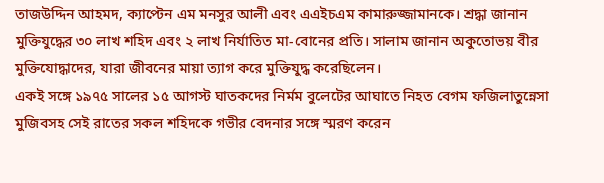তাজউদ্দিন আহমদ, ক্যাপ্টেন এম মনসুর আলী এবং এএইচএম কামারুজ্জামানকে। শ্রদ্ধা জানান মুক্তিযুদ্ধের ৩০ লাখ শহিদ এবং ২ লাখ নির্যাতিত মা-বোনের প্রতি। সালাম জানান অকুতোভয় বীর মুক্তিযোদ্ধাদের, যারা জীবনের মায়া ত্যাগ করে মুক্তিযুদ্ধ করেছিলেন।
একই সঙ্গে ১৯৭৫ সালের ১৫ আগস্ট ঘাতকদের নির্মম বুলেটের আঘাতে নিহত বেগম ফজিলাতুন্নেসা মুজিবসহ সেই রাতের সকল শহিদকে গভীর বেদনার সঙ্গে স্মরণ করেন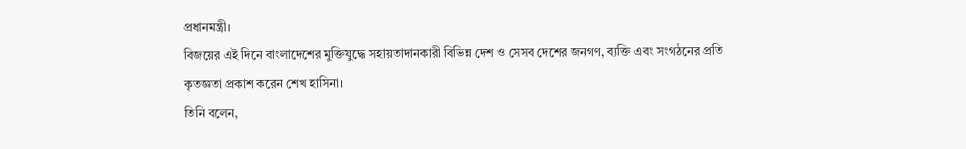প্রধানমন্ত্রী।
বিজয়ের এই দিনে বাংলাদেশের মুক্তিযুদ্ধে সহায়তাদানকারী বিভিন্ন দেশ ও সেসব দেশের জনগণ, ব্যক্তি এবং সংগঠনের প্রতি কৃতজ্ঞতা প্রকাশ করেন শেখ হাসিনা।
তিনি বলেন,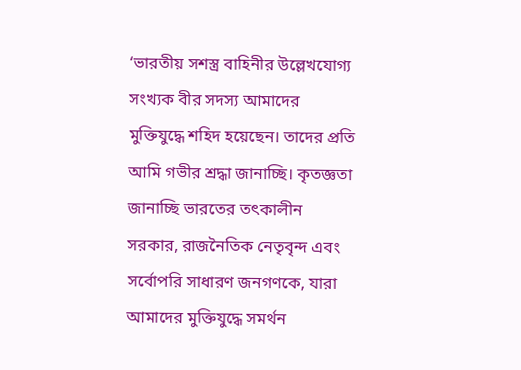‘ভারতীয় সশস্ত্র বাহিনীর উল্লেখযোগ্য সংখ্যক বীর সদস্য আমাদের মুক্তিযুদ্ধে শহিদ হয়েছেন। তাদের প্রতি আমি গভীর শ্রদ্ধা জানাচ্ছি। কৃতজ্ঞতা জানাচ্ছি ভারতের তৎকালীন সরকার, রাজনৈতিক নেতৃবৃন্দ এবং সর্বোপরি সাধারণ জনগণকে, যারা আমাদের মুক্তিযুদ্ধে সমর্থন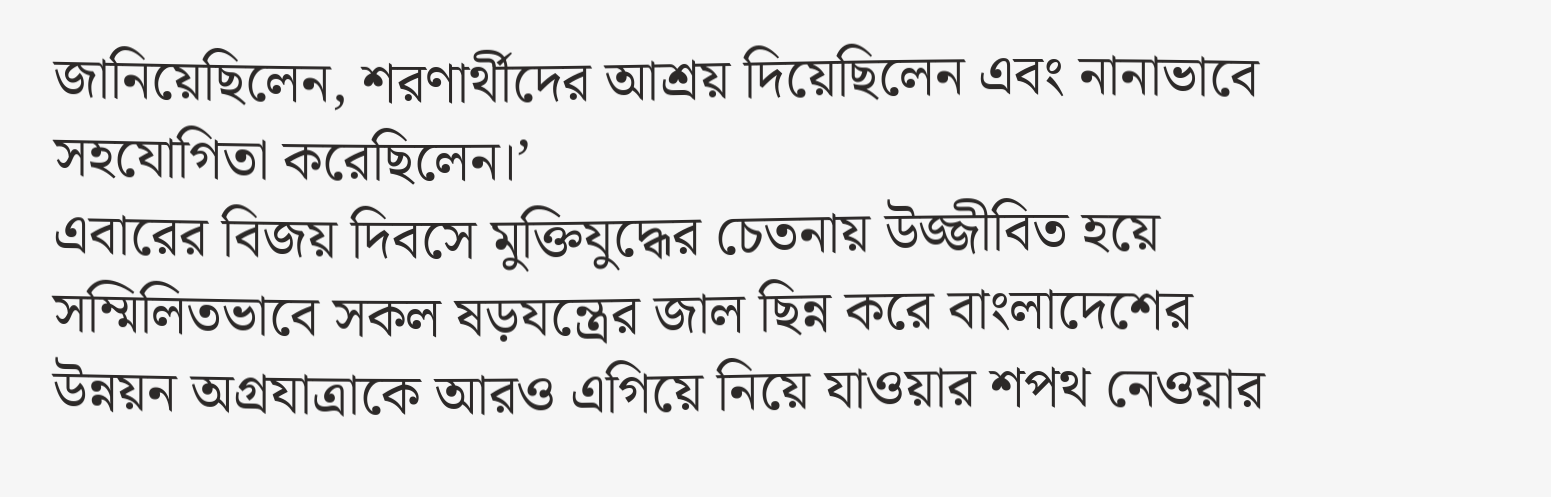জানিয়েছিলেন, শরণার্থীদের আশ্রয় দিয়েছিলেন এবং নানাভাবে সহযোগিতা করেছিলেন।’
এবারের বিজয় দিবসে মুক্তিযুদ্ধের চেতনায় উজ্জীবিত হয়ে সম্মিলিতভাবে সকল ষড়যন্ত্রের জাল ছিন্ন করে বাংলাদেশের উন্নয়ন অগ্রযাত্রাকে আরও এগিয়ে নিয়ে যাওয়ার শপথ নেওয়ার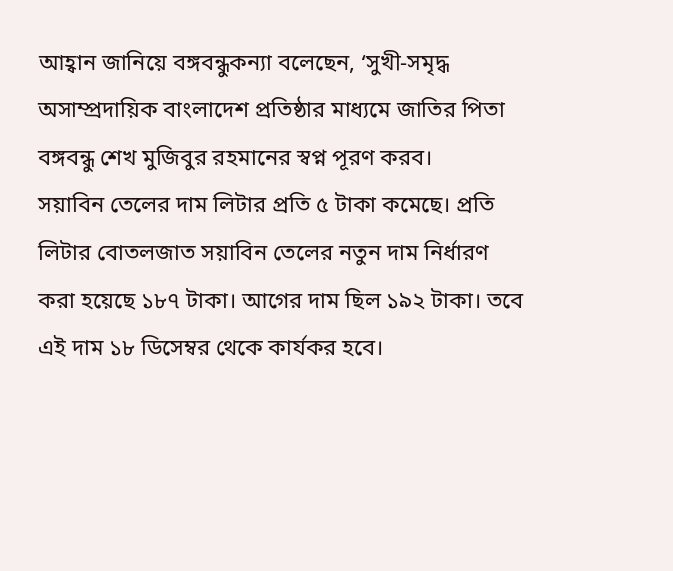আহ্বান জানিয়ে বঙ্গবন্ধুকন্যা বলেছেন, ‘সুখী-সমৃদ্ধ অসাম্প্রদায়িক বাংলাদেশ প্রতিষ্ঠার মাধ্যমে জাতির পিতা বঙ্গবন্ধু শেখ মুজিবুর রহমানের স্বপ্ন পূরণ করব।
সয়াবিন তেলের দাম লিটার প্রতি ৫ টাকা কমেছে। প্রতি লিটার বোতলজাত সয়াবিন তেলের নতুন দাম নির্ধারণ করা হয়েছে ১৮৭ টাকা। আগের দাম ছিল ১৯২ টাকা। তবে এই দাম ১৮ ডিসেম্বর থেকে কার্যকর হবে।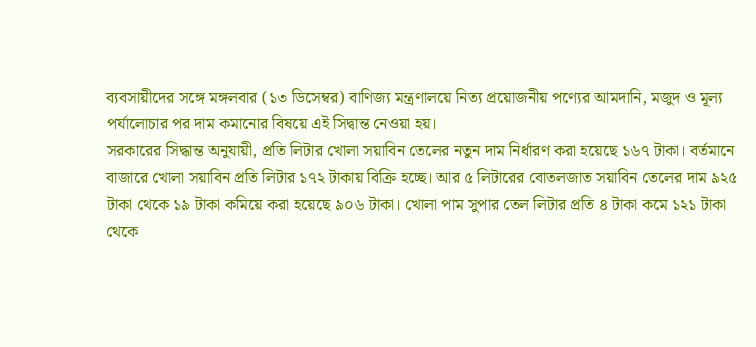ব্যবসায়ীদের সঙ্গে মঙ্গলবার (১৩ ডিসেম্বর) বাণিজ্য মন্ত্রণালয়ে নিত্য প্রয়োজনীয় পণ্যের আমদানি, মজুদ ও মূল্য পর্যালোচার পর দাম কমানোর বিষয়ে এই সিদ্বান্ত নেওয়া হয়।
সরকারের সিদ্ধান্ত অনুযায়ী, প্রতি লিটার খোলা সয়াবিন তেলের নতুন দাম নির্ধারণ করা হয়েছে ১৬৭ টাকা। বর্তমানে বাজারে খোলা সয়াবিন প্রতি লিটার ১৭২ টাকায় বিক্রি হচ্ছে। আর ৫ লিটারের বোতলজাত সয়াবিন তেলের দাম ৯২৫ টাকা থেকে ১৯ টাকা কমিয়ে করা হয়েছে ৯০৬ টাকা। খোলা পাম সুপার তেল লিটার প্রতি ৪ টাকা কমে ১২১ টাকা থেকে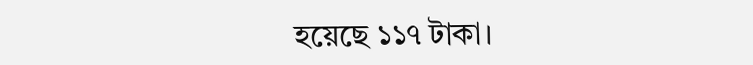হয়েছে ১১৭ টাকা।